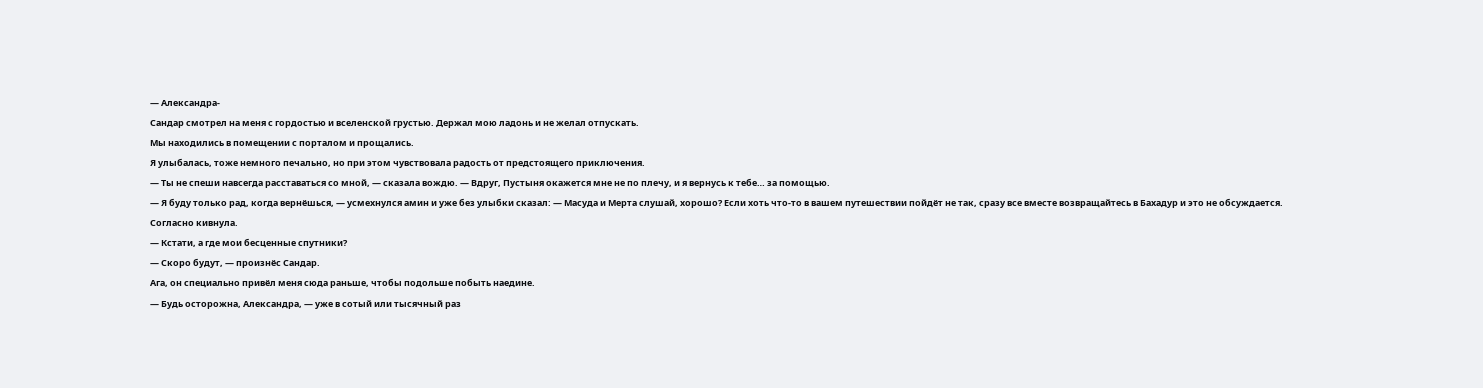— Александра-
Сандар смотрел на меня с гордостью и вселенской грустью. Держал мою ладонь и не желал отпускать.
Мы находились в помещении с порталом и прощались.
Я улыбалась, тоже немного печально, но при этом чувствовала радость от предстоящего приключения.
— Ты не спеши навсегда расставаться со мной, — сказала вождю. — Вдруг, Пустыня окажется мне не по плечу, и я вернусь к тебе… за помощью.
— Я буду только рад, когда вернёшься, — усмехнулся амин и уже без улыбки сказал: — Масуда и Мерта слушай, хорошо? Если хоть что-то в вашем путешествии пойдёт не так, сразу все вместе возвращайтесь в Бахадур и это не обсуждается.
Согласно кивнула.
— Кстати, а где мои бесценные спутники?
— Скоро будут, — произнёс Сандар.
Ага, он специально привёл меня сюда раньше, чтобы подольше побыть наедине.
— Будь осторожна, Александра, — уже в сотый или тысячный раз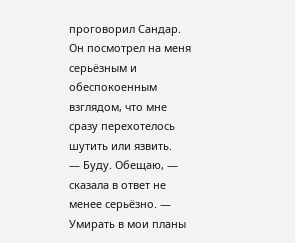проговорил Сандар. Он посмотрел на меня серьёзным и обеспокоенным взглядом, что мне сразу перехотелось шутить или язвить.
— Буду. Обещаю, — сказала в ответ не менее серьёзно. — Умирать в мои планы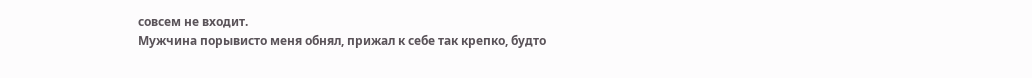совсем не входит.
Мужчина порывисто меня обнял, прижал к себе так крепко, будто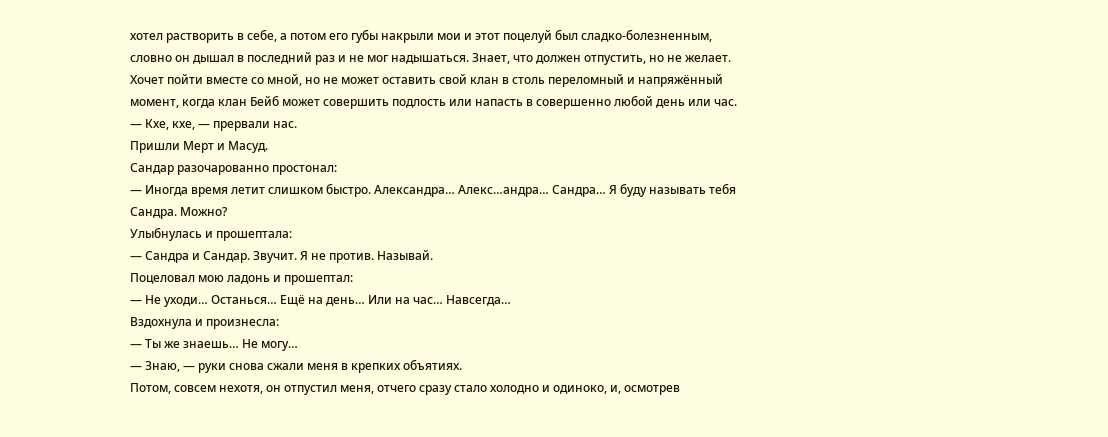хотел растворить в себе, а потом его губы накрыли мои и этот поцелуй был сладко-болезненным, словно он дышал в последний раз и не мог надышаться. Знает, что должен отпустить, но не желает. Хочет пойти вместе со мной, но не может оставить свой клан в столь переломный и напряжённый момент, когда клан Бейб может совершить подлость или напасть в совершенно любой день или час.
— Кхе, кхе, — прервали нас.
Пришли Мерт и Масуд.
Сандар разочарованно простонал:
— Иногда время летит слишком быстро. Александра… Алекс…андра… Сандра… Я буду называть тебя Сандра. Можно?
Улыбнулась и прошептала:
— Сандра и Сандар. Звучит. Я не против. Называй.
Поцеловал мою ладонь и прошептал:
— Не уходи… Останься… Ещё на день… Или на час… Навсегда…
Вздохнула и произнесла:
— Ты же знаешь… Не могу…
— Знаю, — руки снова сжали меня в крепких объятиях.
Потом, совсем нехотя, он отпустил меня, отчего сразу стало холодно и одиноко, и, осмотрев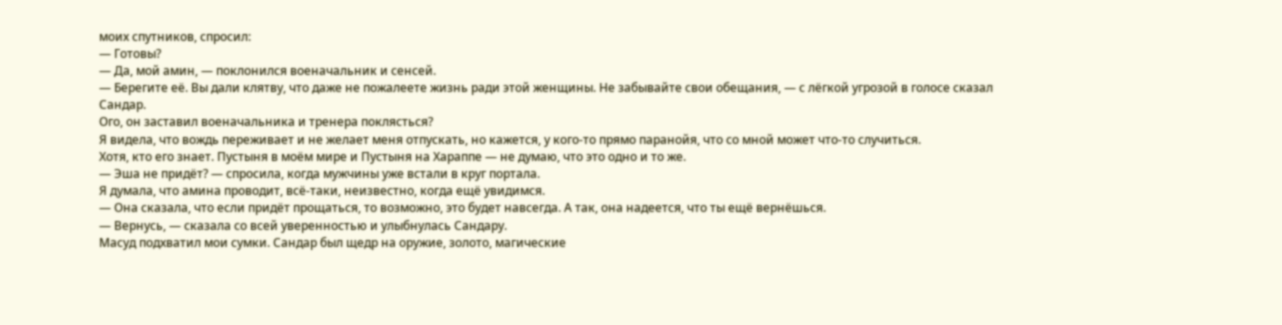моих спутников, спросил:
— Готовы?
— Да, мой амин, — поклонился военачальник и сенсей.
— Берегите её. Вы дали клятву, что даже не пожалеете жизнь ради этой женщины. Не забывайте свои обещания, — с лёгкой угрозой в голосе сказал Сандар.
Ого, он заставил военачальника и тренера поклясться?
Я видела, что вождь переживает и не желает меня отпускать, но кажется, у кого-то прямо паранойя, что со мной может что-то случиться.
Хотя, кто его знает. Пустыня в моём мире и Пустыня на Хараппе — не думаю, что это одно и то же.
— Эша не придёт? — спросила, когда мужчины уже встали в круг портала.
Я думала, что амина проводит, всё-таки, неизвестно, когда ещё увидимся.
— Она сказала, что если придёт прощаться, то возможно, это будет навсегда. А так, она надеется, что ты ещё вернёшься.
— Вернусь, — сказала со всей уверенностью и улыбнулась Сандару.
Масуд подхватил мои сумки. Сандар был щедр на оружие, золото, магические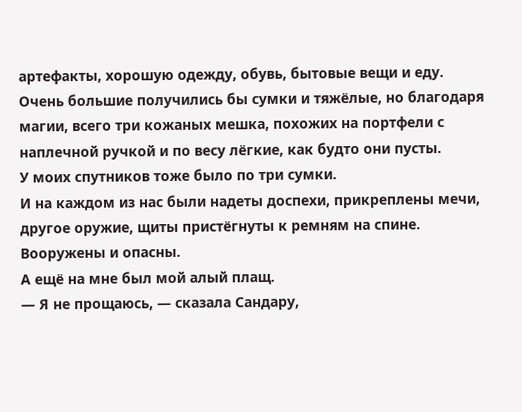артефакты, хорошую одежду, обувь, бытовые вещи и еду.
Очень большие получились бы сумки и тяжёлые, но благодаря магии, всего три кожаных мешка, похожих на портфели с наплечной ручкой и по весу лёгкие, как будто они пусты.
У моих спутников тоже было по три сумки.
И на каждом из нас были надеты доспехи, прикреплены мечи, другое оружие, щиты пристёгнуты к ремням на спине.
Вооружены и опасны.
А ещё на мне был мой алый плащ.
— Я не прощаюсь, — сказала Сандару,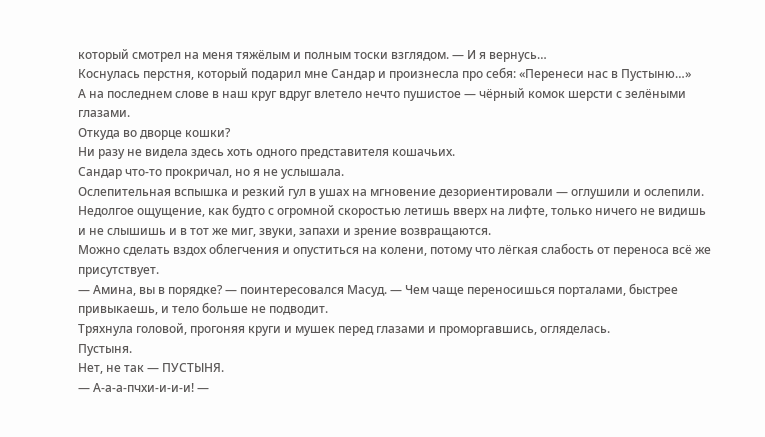который смотрел на меня тяжёлым и полным тоски взглядом. — И я вернусь…
Коснулась перстня, который подарил мне Сандар и произнесла про себя: «Перенеси нас в Пустыню…»
А на последнем слове в наш круг вдруг влетело нечто пушистое — чёрный комок шерсти с зелёными глазами.
Откуда во дворце кошки?
Ни разу не видела здесь хоть одного представителя кошачьих.
Сандар что-то прокричал, но я не услышала.
Ослепительная вспышка и резкий гул в ушах на мгновение дезориентировали — оглушили и ослепили.
Недолгое ощущение, как будто с огромной скоростью летишь вверх на лифте, только ничего не видишь и не слышишь и в тот же миг, звуки, запахи и зрение возвращаются.
Можно сделать вздох облегчения и опуститься на колени, потому что лёгкая слабость от переноса всё же присутствует.
— Амина, вы в порядке? — поинтересовался Масуд. — Чем чаще переносишься порталами, быстрее привыкаешь, и тело больше не подводит.
Тряхнула головой, прогоняя круги и мушек перед глазами и проморгавшись, огляделась.
Пустыня.
Нет, не так — ПУСТЫНЯ.
— А-а-а-пчхи-и-и-и! —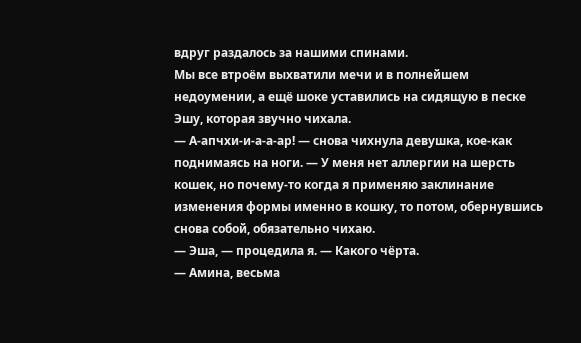вдруг раздалось за нашими спинами.
Мы все втроём выхватили мечи и в полнейшем недоумении, а ещё шоке уставились на сидящую в песке Эшу, которая звучно чихала.
— А-апчхи-и-а-а-ар! — снова чихнула девушка, кое-как поднимаясь на ноги. — У меня нет аллергии на шерсть кошек, но почему-то когда я применяю заклинание изменения формы именно в кошку, то потом, обернувшись снова собой, обязательно чихаю.
— Эша, — процедила я. — Какого чёрта.
— Амина, весьма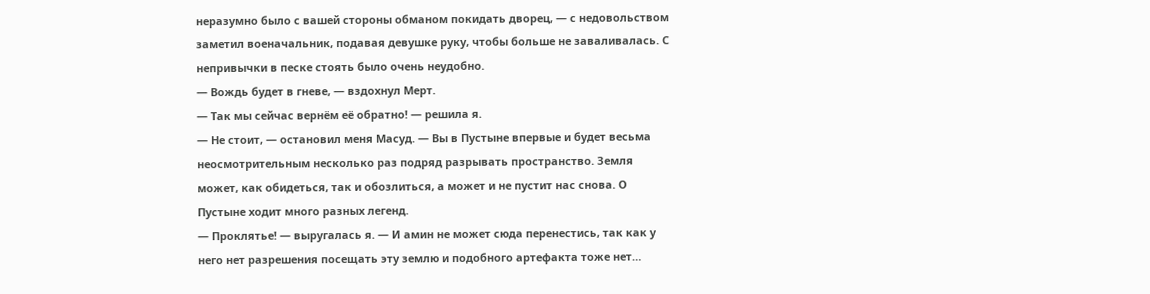неразумно было с вашей стороны обманом покидать дворец, — с недовольством заметил военачальник, подавая девушке руку, чтобы больше не заваливалась. С непривычки в песке стоять было очень неудобно.
— Вождь будет в гневе, — вздохнул Мерт.
— Так мы сейчас вернём её обратно! — решила я.
— Не стоит, — остановил меня Масуд. — Вы в Пустыне впервые и будет весьма неосмотрительным несколько раз подряд разрывать пространство. Земля может, как обидеться, так и обозлиться, а может и не пустит нас снова. О Пустыне ходит много разных легенд.
— Проклятье! — выругалась я. — И амин не может сюда перенестись, так как у него нет разрешения посещать эту землю и подобного артефакта тоже нет…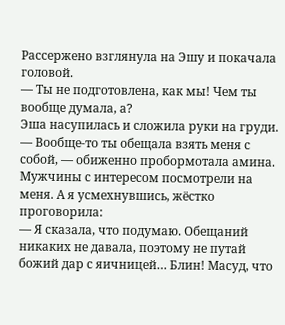Рассержено взглянула на Эшу и покачала головой.
— Ты не подготовлена, как мы! Чем ты вообще думала, а?
Эша насупилась и сложила руки на груди.
— Вообще-то ты обещала взять меня с собой, — обиженно пробормотала амина.
Мужчины с интересом посмотрели на меня. А я усмехнувшись, жёстко проговорила:
— Я сказала, что подумаю. Обещаний никаких не давала, поэтому не путай божий дар с яичницей… Блин! Масуд, что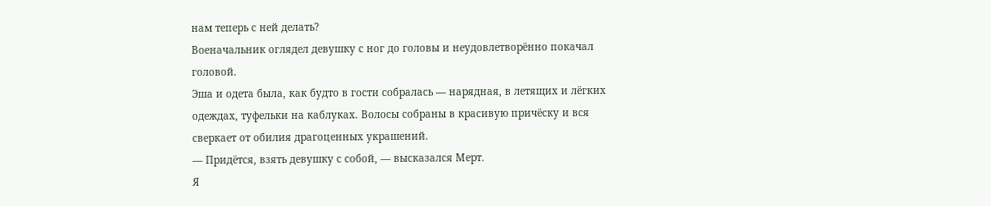нам теперь с ней делать?
Военачальник оглядел девушку с ног до головы и неудовлетворённо покачал головой.
Эша и одета была, как будто в гости собралась — нарядная, в летящих и лёгких одеждах, туфельки на каблуках. Волосы собраны в красивую причёску и вся сверкает от обилия драгоценных украшений.
— Придётся, взять девушку с собой, — высказался Мерт.
Я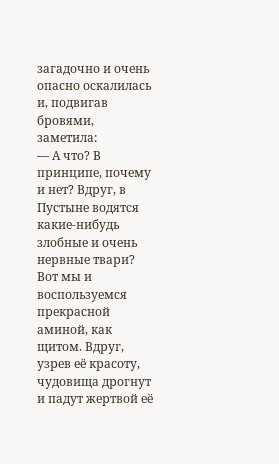загадочно и очень опасно оскалилась и, подвигав бровями, заметила:
— А что? В принципе, почему и нет? Вдруг, в Пустыне водятся какие-нибудь злобные и очень нервные твари? Вот мы и воспользуемся прекрасной аминой, как щитом. Вдруг, узрев её красоту, чудовища дрогнут и падут жертвой её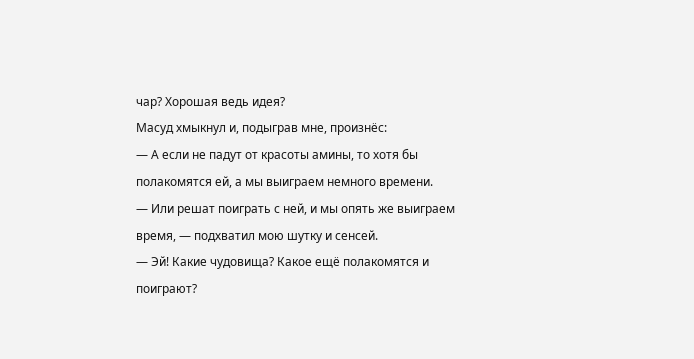чар? Хорошая ведь идея?
Масуд хмыкнул и, подыграв мне, произнёс:
— А если не падут от красоты амины, то хотя бы полакомятся ей, а мы выиграем немного времени.
— Или решат поиграть с ней, и мы опять же выиграем время, — подхватил мою шутку и сенсей.
— Эй! Какие чудовища? Какое ещё полакомятся и поиграют?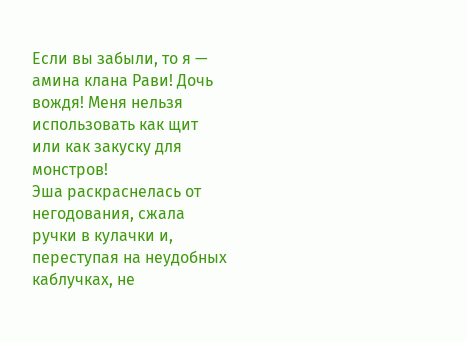Если вы забыли, то я — амина клана Рави! Дочь вождя! Меня нельзя использовать как щит или как закуску для монстров!
Эша раскраснелась от негодования, сжала ручки в кулачки и, переступая на неудобных каблучках, не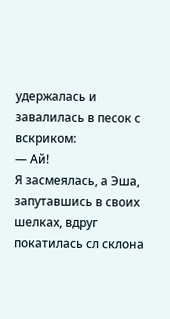удержалась и завалилась в песок с вскриком:
— Ай!
Я засмеялась, а Эша, запутавшись в своих шелках, вдруг покатилась сл склона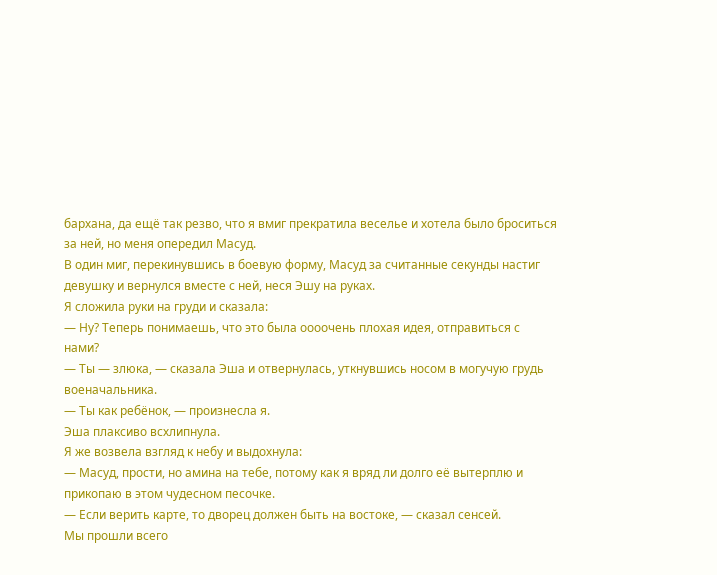бархана, да ещё так резво, что я вмиг прекратила веселье и хотела было броситься за ней, но меня опередил Масуд.
В один миг, перекинувшись в боевую форму, Масуд за считанные секунды настиг девушку и вернулся вместе с ней, неся Эшу на руках.
Я сложила руки на груди и сказала:
— Ну? Теперь понимаешь, что это была оооочень плохая идея, отправиться с нами?
— Ты — злюка, — сказала Эша и отвернулась, уткнувшись носом в могучую грудь военачальника.
— Ты как ребёнок, — произнесла я.
Эша плаксиво всхлипнула.
Я же возвела взгляд к небу и выдохнула:
— Масуд, прости, но амина на тебе, потому как я вряд ли долго её вытерплю и прикопаю в этом чудесном песочке.
— Если верить карте, то дворец должен быть на востоке, — сказал сенсей.
Мы прошли всего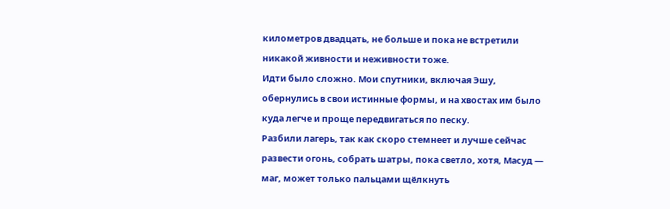километров двадцать, не больше и пока не встретили никакой живности и неживности тоже.
Идти было сложно. Мои спутники, включая Эшу, обернулись в свои истинные формы, и на хвостах им было куда легче и проще передвигаться по песку.
Разбили лагерь, так как скоро стемнеет и лучше сейчас развести огонь, собрать шатры, пока светло, хотя, Масуд — маг, может только пальцами щёлкнуть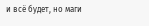и всё будет, но маги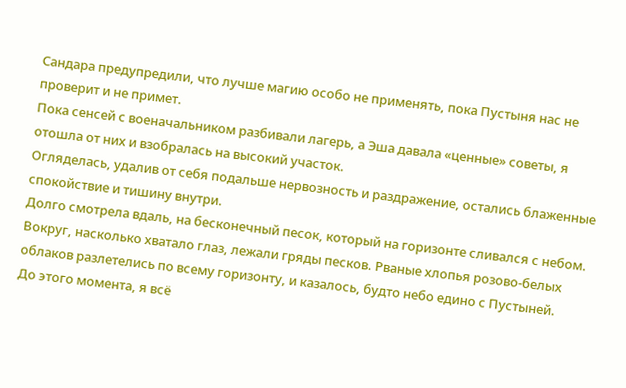Сандара предупредили, что лучше магию особо не применять, пока Пустыня нас не проверит и не примет.
Пока сенсей с военачальником разбивали лагерь, а Эша давала «ценные» советы, я отошла от них и взобралась на высокий участок.
Огляделась, удалив от себя подальше нервозность и раздражение, остались блаженные спокойствие и тишину внутри.
Долго смотрела вдаль, на бесконечный песок, который на горизонте сливался с небом. Вокруг, насколько хватало глаз, лежали гряды песков. Рваные хлопья розово-белых облаков разлетелись по всему горизонту, и казалось, будто небо едино с Пустыней.
До этого момента, я всё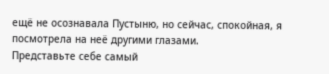ещё не осознавала Пустыню, но сейчас, спокойная, я посмотрела на неё другими глазами.
Представьте себе самый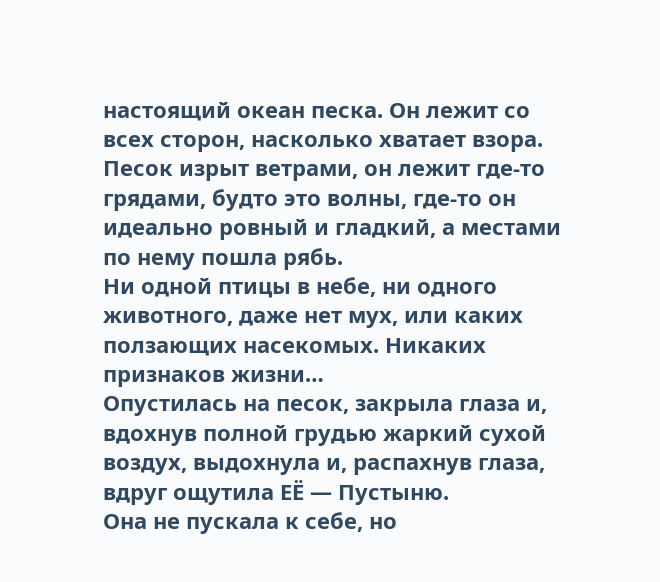настоящий океан песка. Он лежит со всех сторон, насколько хватает взора. Песок изрыт ветрами, он лежит где-то грядами, будто это волны, где-то он идеально ровный и гладкий, а местами по нему пошла рябь.
Ни одной птицы в небе, ни одного животного, даже нет мух, или каких ползающих насекомых. Никаких признаков жизни…
Опустилась на песок, закрыла глаза и, вдохнув полной грудью жаркий сухой воздух, выдохнула и, распахнув глаза, вдруг ощутила ЕЁ — Пустыню.
Она не пускала к себе, но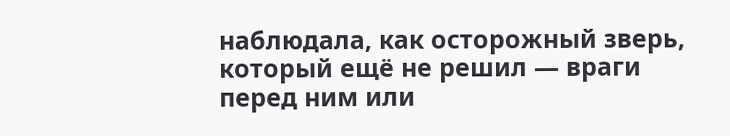наблюдала, как осторожный зверь, который ещё не решил — враги перед ним или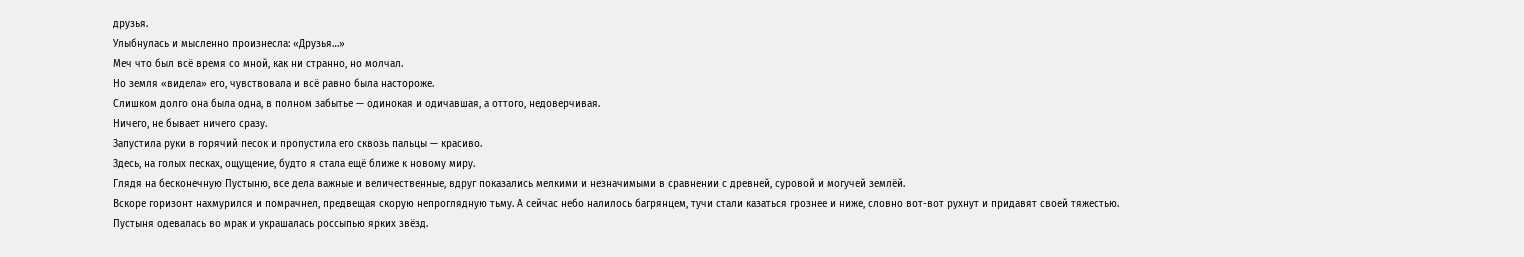друзья.
Улыбнулась и мысленно произнесла: «Друзья…»
Меч что был всё время со мной, как ни странно, но молчал.
Но земля «видела» его, чувствовала и всё равно была настороже.
Слишком долго она была одна, в полном забытье — одинокая и одичавшая, а оттого, недоверчивая.
Ничего, не бывает ничего сразу.
Запустила руки в горячий песок и пропустила его сквозь пальцы — красиво.
Здесь, на голых песках, ощущение, будто я стала ещё ближе к новому миру.
Глядя на бесконечную Пустыню, все дела важные и величественные, вдруг показались мелкими и незначимыми в сравнении с древней, суровой и могучей землёй.
Вскоре горизонт нахмурился и помрачнел, предвещая скорую непроглядную тьму. А сейчас небо налилось багрянцем, тучи стали казаться грознее и ниже, словно вот-вот рухнут и придавят своей тяжестью.
Пустыня одевалась во мрак и украшалась россыпью ярких звёзд.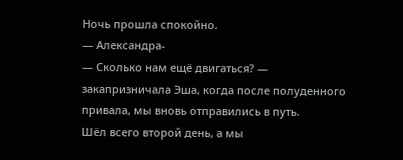Ночь прошла спокойно.
— Александра-
— Сколько нам ещё двигаться? — закапризничала Эша, когда после полуденного привала, мы вновь отправились в путь.
Шёл всего второй день, а мы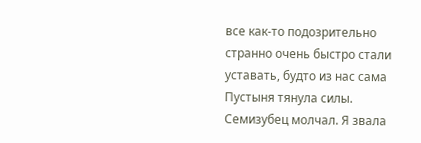все как-то подозрительно странно очень быстро стали уставать, будто из нас сама Пустыня тянула силы.
Семизубец молчал. Я звала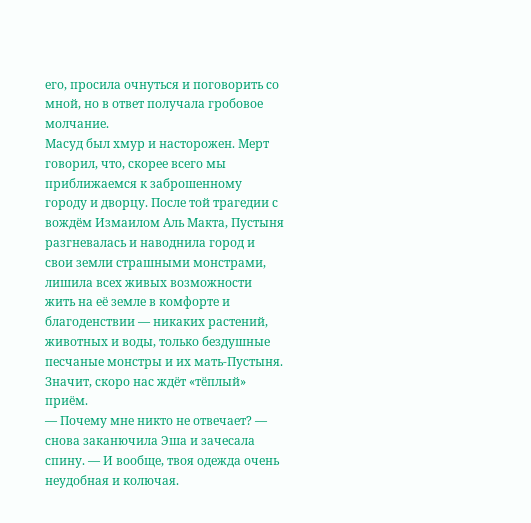его, просила очнуться и поговорить со мной, но в ответ получала гробовое молчание.
Масуд был хмур и насторожен. Мерт говорил, что, скорее всего мы приближаемся к заброшенному городу и дворцу. После той трагедии с вождём Измаилом Аль Макта, Пустыня разгневалась и наводнила город и свои земли страшными монстрами, лишила всех живых возможности жить на её земле в комфорте и благоденствии — никаких растений, животных и воды, только бездушные песчаные монстры и их мать-Пустыня.
Значит, скоро нас ждёт «тёплый» приём.
— Почему мне никто не отвечает? — снова заканючила Эша и зачесала спину. — И вообще, твоя одежда очень неудобная и колючая.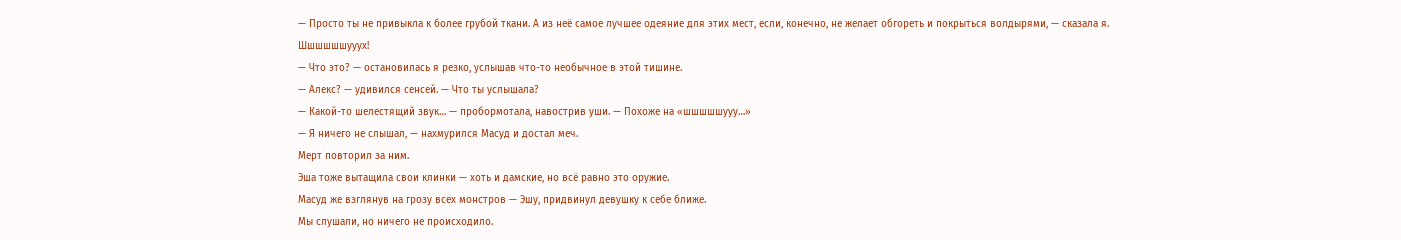— Просто ты не привыкла к более грубой ткани. А из неё самое лучшее одеяние для этих мест, если, конечно, не желает обгореть и покрыться волдырями, — сказала я.
Шшшшшшууух!
— Что это? — остановилась я резко, услышав что-то необычное в этой тишине.
— Алекс? — удивился сенсей. — Что ты услышала?
— Какой-то шелестящий звук… — пробормотала, навострив уши. — Похоже на «шшшшшууу…»
— Я ничего не слышал, — нахмурился Масуд и достал меч.
Мерт повторил за ним.
Эша тоже вытащила свои клинки — хоть и дамские, но всё равно это оружие.
Масуд же взглянув на грозу всех монстров — Эшу, придвинул девушку к себе ближе.
Мы слушали, но ничего не происходило.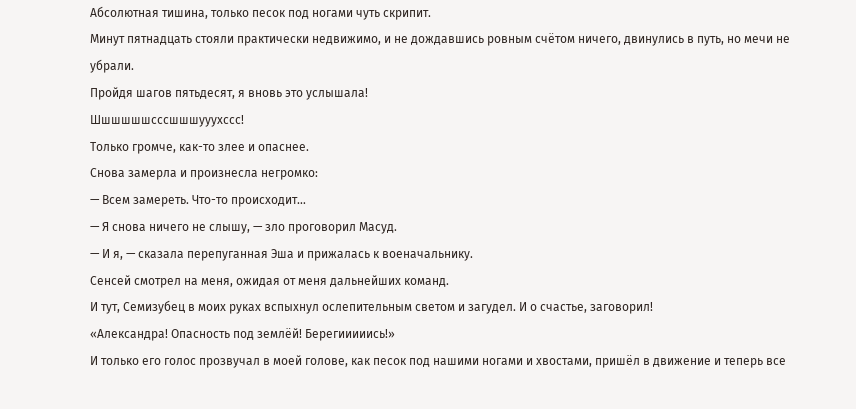Абсолютная тишина, только песок под ногами чуть скрипит.
Минут пятнадцать стояли практически недвижимо, и не дождавшись ровным счётом ничего, двинулись в путь, но мечи не убрали.
Пройдя шагов пятьдесят, я вновь это услышала!
Шшшшшшсссшшшууухссс!
Только громче, как-то злее и опаснее.
Снова замерла и произнесла негромко:
— Всем замереть. Что-то происходит…
— Я снова ничего не слышу, — зло проговорил Масуд.
— И я, — сказала перепуганная Эша и прижалась к военачальнику.
Сенсей смотрел на меня, ожидая от меня дальнейших команд.
И тут, Семизубец в моих руках вспыхнул ослепительным светом и загудел. И о счастье, заговорил!
«Александра! Опасность под землёй! Берегииииись!»
И только его голос прозвучал в моей голове, как песок под нашими ногами и хвостами, пришёл в движение и теперь все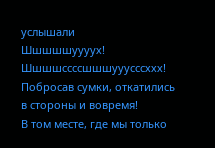услышали
Шшшшшуууух! Шшшшссссшшшууусссххх!
Побросав сумки, откатились в стороны и вовремя!
В том месте, где мы только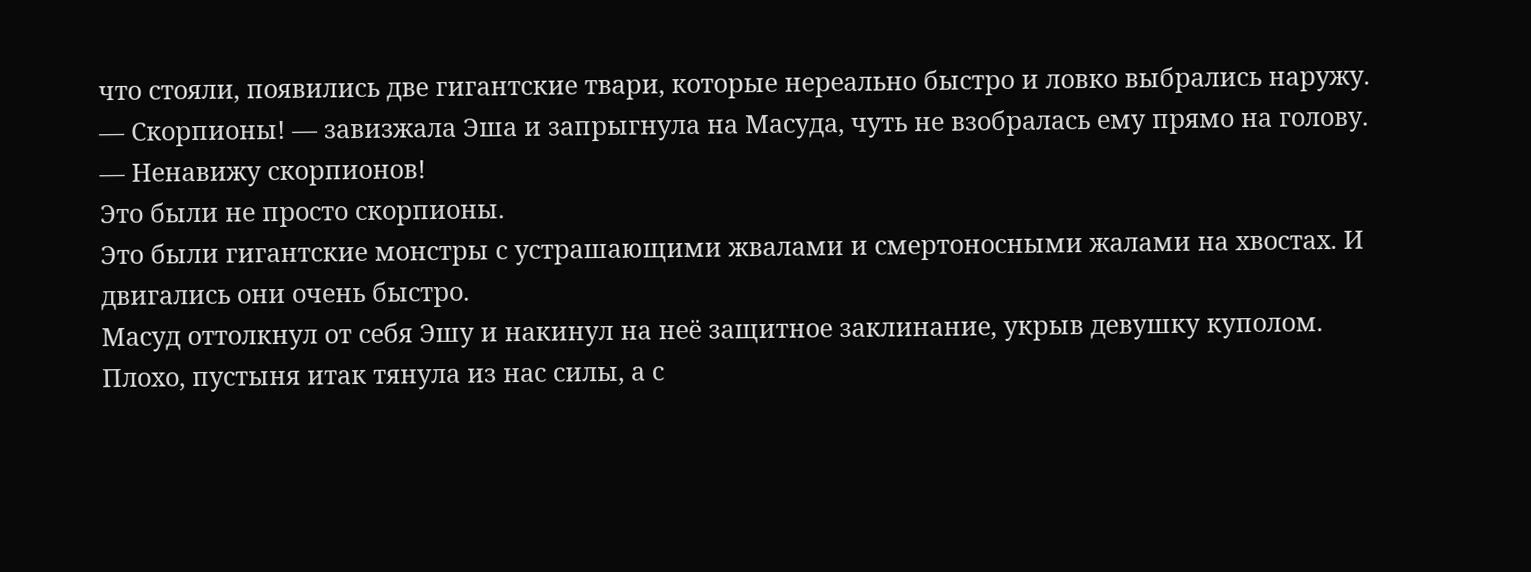что стояли, появились две гигантские твари, которые нереально быстро и ловко выбрались наружу.
— Скорпионы! — завизжала Эша и запрыгнула на Масуда, чуть не взобралась ему прямо на голову. — Ненавижу скорпионов!
Это были не просто скорпионы.
Это были гигантские монстры с устрашающими жвалами и смертоносными жалами на хвостах. И двигались они очень быстро.
Масуд оттолкнул от себя Эшу и накинул на неё защитное заклинание, укрыв девушку куполом.
Плохо, пустыня итак тянула из нас силы, а с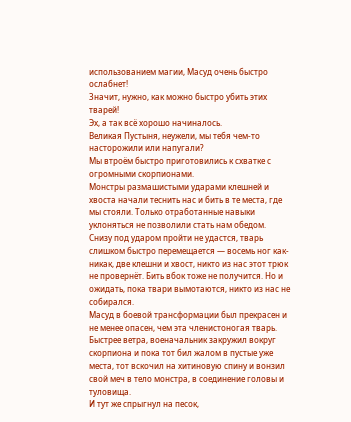использованием магии, Масуд очень быстро ослабнет!
Значит, нужно, как можно быстро убить этих тварей!
Эх, а так всё хорошо начиналось.
Великая Пустыня, неужели, мы тебя чем-то насторожили или напугали?
Мы втроём быстро приготовились к схватке с огромными скорпионами.
Монстры размашистыми ударами клешней и хвоста начали теснить нас и бить в те места, где мы стояли. Только отработанные навыки уклоняться не позволили стать нам обедом.
Снизу под ударом пройти не удастся, тварь слишком быстро перемещается — восемь ног как-никак, две клешни и хвост, никто из нас этот трюк не провернёт. Бить вбок тоже не получится. Но и ожидать, пока твари вымотаются, никто из нас не собирался.
Масуд в боевой трансформации был прекрасен и не менее опасен, чем эта членистоногая тварь.
Быстрее ветра, военачальник закружил вокруг скорпиона и пока тот бил жалом в пустые уже места, тот вскочил на хитиновую спину и вонзил свой меч в тело монстра, в соединение головы и туловища.
И тут же спрыгнул на песок,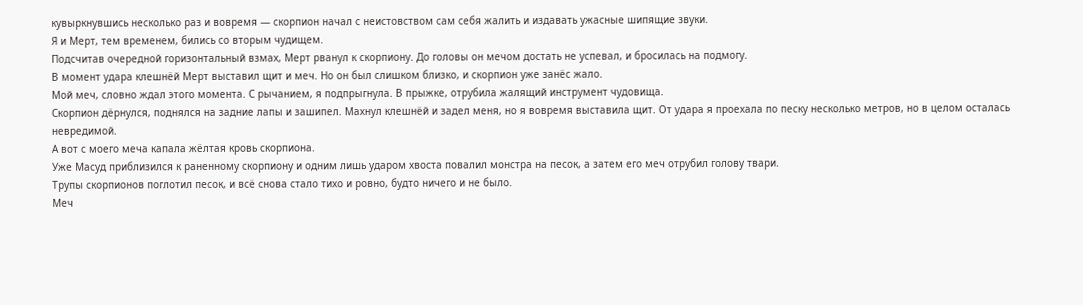кувыркнувшись несколько раз и вовремя — скорпион начал с неистовством сам себя жалить и издавать ужасные шипящие звуки.
Я и Мерт, тем временем, бились со вторым чудищем.
Подсчитав очередной горизонтальный взмах, Мерт рванул к скорпиону. До головы он мечом достать не успевал, и бросилась на подмогу.
В момент удара клешнёй Мерт выставил щит и меч. Но он был слишком близко, и скорпион уже занёс жало.
Мой меч, словно ждал этого момента. С рычанием, я подпрыгнула. В прыжке, отрубила жалящий инструмент чудовища.
Скорпион дёрнулся, поднялся на задние лапы и зашипел. Махнул клешнёй и задел меня, но я вовремя выставила щит. От удара я проехала по песку несколько метров, но в целом осталась невредимой.
А вот с моего меча капала жёлтая кровь скорпиона.
Уже Масуд приблизился к раненному скорпиону и одним лишь ударом хвоста повалил монстра на песок, а затем его меч отрубил голову твари.
Трупы скорпионов поглотил песок, и всё снова стало тихо и ровно, будто ничего и не было.
Меч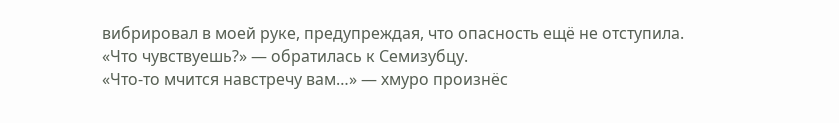вибрировал в моей руке, предупреждая, что опасность ещё не отступила.
«Что чувствуешь?» — обратилась к Семизубцу.
«Что-то мчится навстречу вам…» — хмуро произнёс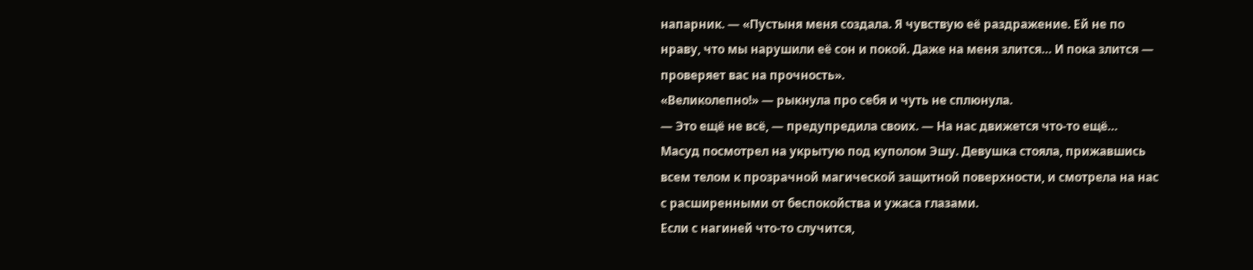напарник. — «Пустыня меня создала. Я чувствую её раздражение. Ей не по нраву, что мы нарушили её сон и покой. Даже на меня злится… И пока злится — проверяет вас на прочность».
«Великолепно!» — рыкнула про себя и чуть не сплюнула.
— Это ещё не всё, — предупредила своих. — На нас движется что-то ещё…
Масуд посмотрел на укрытую под куполом Эшу. Девушка стояла, прижавшись всем телом к прозрачной магической защитной поверхности, и смотрела на нас с расширенными от беспокойства и ужаса глазами.
Если с нагиней что-то случится,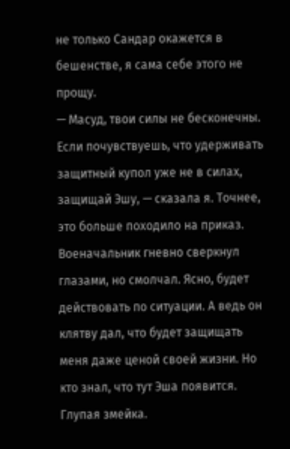не только Сандар окажется в бешенстве, я сама себе этого не прощу.
— Масуд, твои силы не бесконечны. Если почувствуешь, что удерживать защитный купол уже не в силах, защищай Эшу, — сказала я. Точнее, это больше походило на приказ.
Военачальник гневно сверкнул глазами, но смолчал. Ясно, будет действовать по ситуации. А ведь он клятву дал, что будет защищать меня даже ценой своей жизни. Но кто знал, что тут Эша появится. Глупая змейка.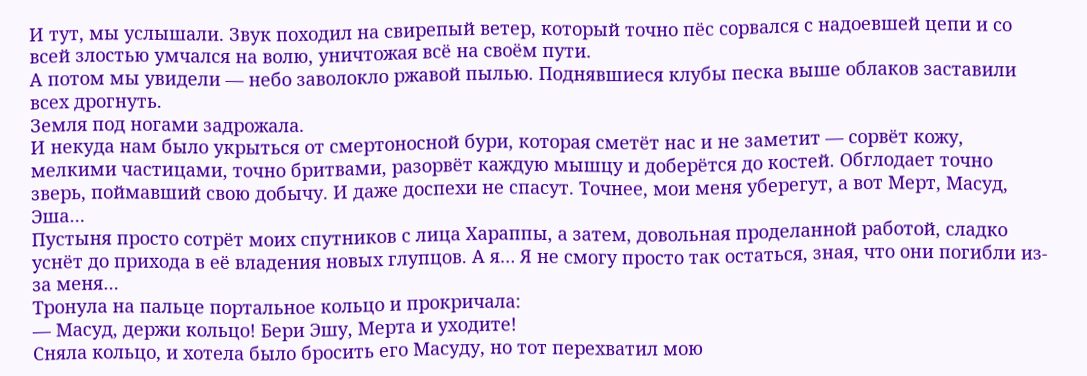И тут, мы услышали. Звук походил на свирепый ветер, который точно пёс сорвался с надоевшей цепи и со всей злостью умчался на волю, уничтожая всё на своём пути.
А потом мы увидели — небо заволокло ржавой пылью. Поднявшиеся клубы песка выше облаков заставили всех дрогнуть.
Земля под ногами задрожала.
И некуда нам было укрыться от смертоносной бури, которая сметёт нас и не заметит — сорвёт кожу, мелкими частицами, точно бритвами, разорвёт каждую мышцу и доберётся до костей. Обглодает точно зверь, поймавший свою добычу. И даже доспехи не спасут. Точнее, мои меня уберегут, а вот Мерт, Масуд, Эша…
Пустыня просто сотрёт моих спутников с лица Хараппы, а затем, довольная проделанной работой, сладко уснёт до прихода в её владения новых глупцов. А я… Я не смогу просто так остаться, зная, что они погибли из-за меня…
Тронула на пальце портальное кольцо и прокричала:
— Масуд, держи кольцо! Бери Эшу, Мерта и уходите!
Сняла кольцо, и хотела было бросить его Масуду, но тот перехватил мою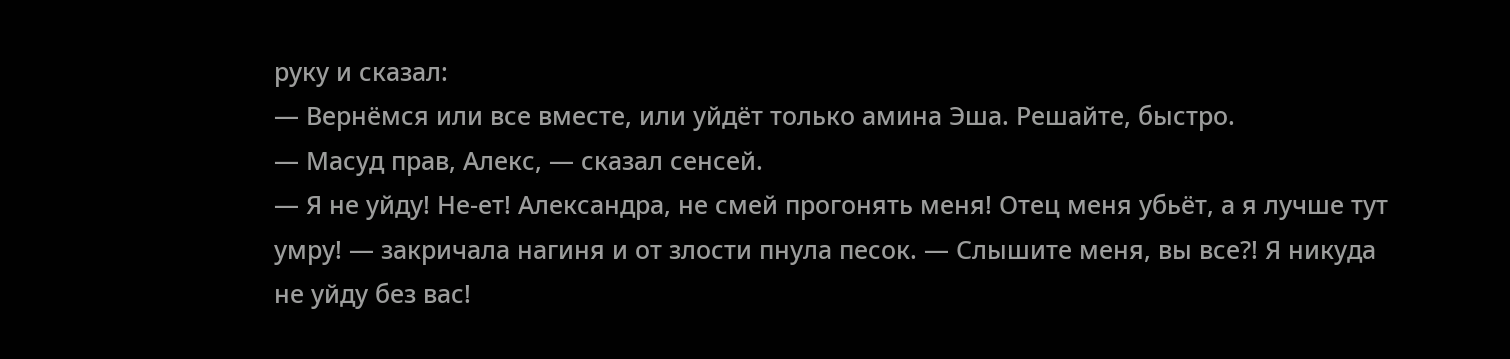руку и сказал:
— Вернёмся или все вместе, или уйдёт только амина Эша. Решайте, быстро.
— Масуд прав, Алекс, — сказал сенсей.
— Я не уйду! Не-ет! Александра, не смей прогонять меня! Отец меня убьёт, а я лучше тут умру! — закричала нагиня и от злости пнула песок. — Слышите меня, вы все?! Я никуда не уйду без вас!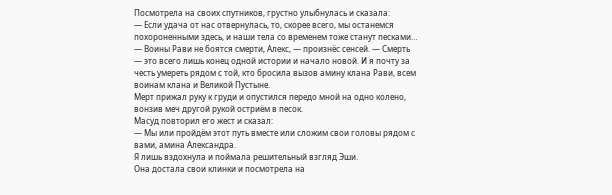Посмотрела на своих спутников, грустно улыбнулась и сказала:
— Если удача от нас отвернулась, то, скорее всего, мы останемся похороненными здесь, и наши тела со временем тоже станут песками…
— Воины Рави не боятся смерти, Алекс, — произнёс сенсей. — Смерть — это всего лишь конец одной истории и начало новой. И я почту за честь умереть рядом с той, кто бросила вызов амину клана Рави, всем воинам клана и Великой Пустыне.
Мерт прижал руку к груди и опустился передо мной на одно колено, вонзив меч другой рукой остриём в песок.
Масуд повторил его жест и сказал:
— Мы или пройдём этот путь вместе или сложим свои головы рядом с вами, амина Александра.
Я лишь вздохнула и поймала решительный взгляд Эши.
Она достала свои клинки и посмотрела на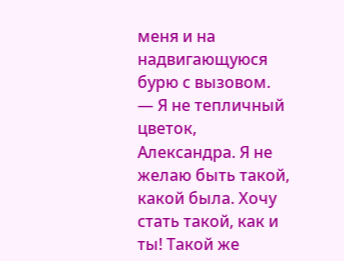меня и на надвигающуюся бурю с вызовом.
— Я не тепличный цветок, Александра. Я не желаю быть такой, какой была. Хочу стать такой, как и ты! Такой же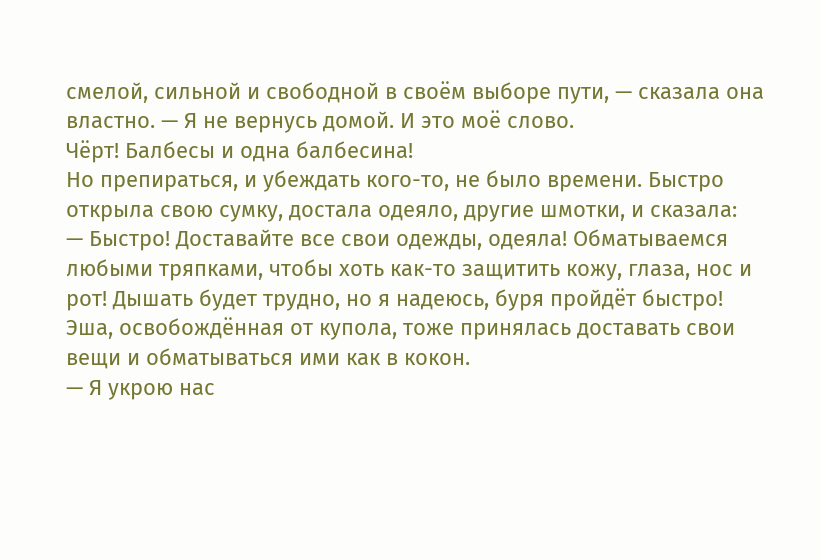смелой, сильной и свободной в своём выборе пути, — сказала она властно. — Я не вернусь домой. И это моё слово.
Чёрт! Балбесы и одна балбесина!
Но препираться, и убеждать кого-то, не было времени. Быстро открыла свою сумку, достала одеяло, другие шмотки, и сказала:
— Быстро! Доставайте все свои одежды, одеяла! Обматываемся любыми тряпками, чтобы хоть как-то защитить кожу, глаза, нос и рот! Дышать будет трудно, но я надеюсь, буря пройдёт быстро!
Эша, освобождённая от купола, тоже принялась доставать свои вещи и обматываться ими как в кокон.
— Я укрою нас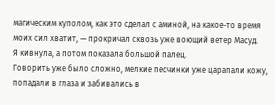магическим куполом, как это сделал с аминой, на какое-то время моих сил хватит, — прокричал сквозь уже воющий ветер Масуд.
Я кивнула, а потом показала большой палец.
Говорить уже было сложно, мелкие песчинки уже царапали кожу, попадали в глаза и забивались в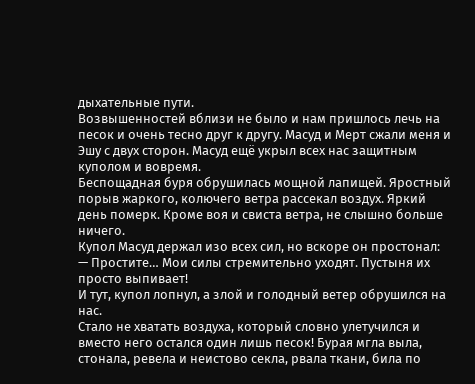дыхательные пути.
Возвышенностей вблизи не было и нам пришлось лечь на песок и очень тесно друг к другу. Масуд и Мерт сжали меня и Эшу с двух сторон. Масуд ещё укрыл всех нас защитным куполом и вовремя.
Беспощадная буря обрушилась мощной лапищей. Яростный порыв жаркого, колючего ветра рассекал воздух. Яркий день померк. Кроме воя и свиста ветра, не слышно больше ничего.
Купол Масуд держал изо всех сил, но вскоре он простонал:
— Простите… Мои силы стремительно уходят. Пустыня их просто выпивает!
И тут, купол лопнул, а злой и голодный ветер обрушился на нас.
Стало не хватать воздуха, который словно улетучился и вместо него остался один лишь песок! Бурая мгла выла, стонала, ревела и неистово секла, рвала ткани, била по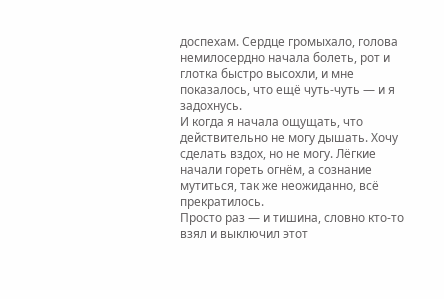доспехам. Сердце громыхало, голова немилосердно начала болеть, рот и глотка быстро высохли, и мне показалось, что ещё чуть-чуть — и я задохнусь.
И когда я начала ощущать, что действительно не могу дышать. Хочу сделать вздох, но не могу. Лёгкие начали гореть огнём, а сознание мутиться, так же неожиданно, всё прекратилось.
Просто раз — и тишина, словно кто-то взял и выключил этот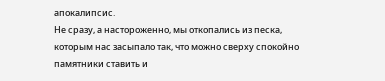апокалипсис.
Не сразу, а настороженно, мы откопались из песка, которым нас засыпало так, что можно сверху спокойно памятники ставить и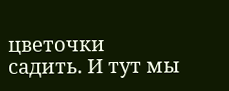цветочки садить. И тут мы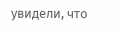увидели, что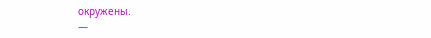окружены.
—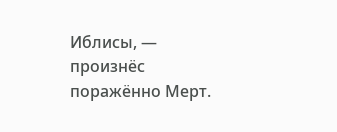Иблисы, — произнёс поражённо Мерт.